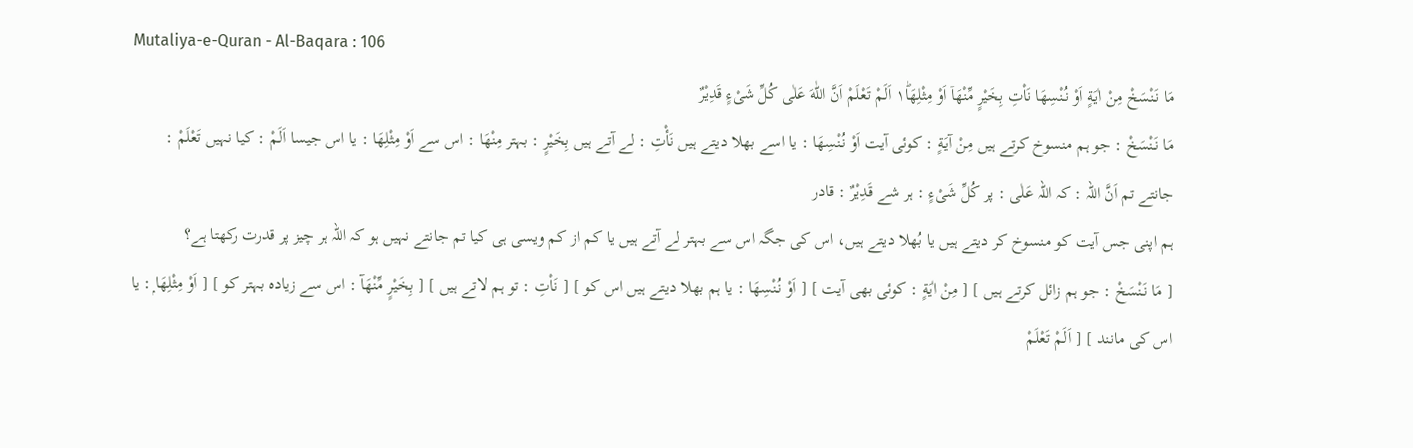Mutaliya-e-Quran - Al-Baqara : 106
مَا نَنْسَخْ مِنْ اٰیَةٍ اَوْ نُنْسِهَا نَاْتِ بِخَیْرٍ مِّنْهَاۤ اَوْ مِثْلِهَا١ؕ اَلَمْ تَعْلَمْ اَنَّ اللّٰهَ عَلٰى كُلِّ شَیْءٍ قَدِیْرٌ
مَا نَنْسَخْ : جو ہم منسوخ کرتے ہیں مِنْ آيَةٍ : کوئی آیت اَوْ نُنْسِهَا : یا اسے بھلا دیتے ہیں نَأْتِ : لے آتے ہیں بِخَيْرٍ : بہتر مِنْهَا : اس سے اَوْ مِثْلِهَا : یا اس جیسا اَلَمْ : کیا نہیں تَعْلَمْ : جانتے تم اَنَّ اللہ : کہ اللہ عَلٰى : پر كُلِّ شَیْءٍ : ہر شے قَدِیْرٌ : قادر
ہم اپنی جس آیت کو منسوخ کر دیتے ہیں یا بُھلا دیتے ہیں، اس کی جگہ اس سے بہتر لے آتے ہیں یا کم از کم ویسی ہی کیا تم جانتے نہیں ہو کہ اللہ ہر چیز پر قدرت رکھتا ہے؟
[ مَا نَنْسَخْ : جو ہم زائل کرتے ہیں ] [ مِنْ اٰيَةٍ : کوئی بھی آیت ] [ اَوْ نُنْسِهَا : یا ہم بھلا دیتے ہیں اس کو ] [ نَاْتِ : تو ہم لاتے ہیں ] [ بِخَيْرٍ مِّنْهَآ : اس سے زیادہ بہتر کو ] [ اَوْ مِثْلِهَا ۭ: یا اس کی مانند ] [ اَلَمْ تَعْلَمْ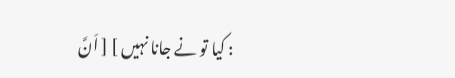: کیا تو نے جانا نہیں ] [ اَنَّ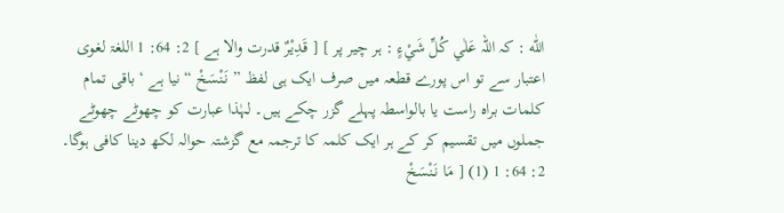اللّٰه : کہ اللہ عَلٰي كُلِّ شَيْءٍ : ہر چیر پر ] [ قَدِيْرٌ قدرت والا ہے ] 2: 64: 1 اللغۃ لغوی اعتبار سے تو اس پورے قطعہ میں صرف ایک ہی لفظ ” نَنْسَخْ “ نیا ہے ‘ باقی تمام کلمات براہ راست یا بالواسطہ پہلے گزر چکے ہیں۔ لہٰذا عبارت کو چھوٹے چھوٹے جملوں میں تقسیم کر کے ہر ایک کلمہ کا ترجمہ مع گزشتہ حوالہ لکھ دینا کافی ہوگا۔ 2: 64: 1 (1) [ مَا نَنْسَخْ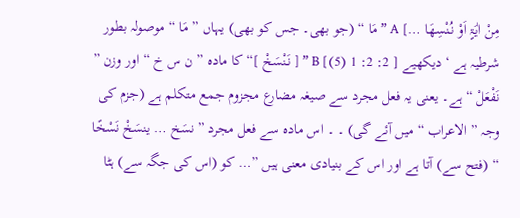مِنْ اٰیَۃٍ اَوْ نُنْسِھَا …] A ” مَا “ (جو بھی۔ جس کو بھی) یہاں ” مَا “ موصولہ بطور شرطیہ ہے ‘ دیکھیے [ 2: 2: 1 (5)] B ” [ نَنْسَخْ ]“ کا مادہ ” ن س خ “ اور وزن ” نَفْعَلْ “ ہے۔ یعنی یہ فعل مجرد سے صیغہ مضارع مجزوم جمع متکلم ہے (جزم کی وجہ ” الاعراب “ میں آئے گی) ۔ ۔ اس مادہ سے فعل مجرد ” نسَخ … ینسَخْ نَسْخًا “ (فتح سے) آتا ہے اور اس کے بنیادی معنی ہیں ”… کو (اس کی جگہ سے) ہٹا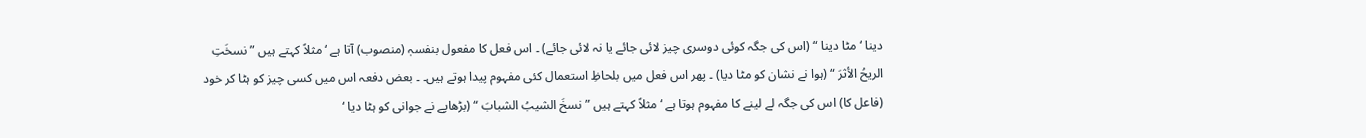دینا ‘ مٹا دینا “ (اس کی جگہ کوئی دوسری چیز لائی جائے یا نہ لائی جائے) ۔ اس فعل کا مفعول بنفسہٖ (منصوب) آتا ہے ‘ مثلاً کہتے ہیں ” نسخَتِ الریحُ الأثرَ “ (ہوا نے نشان کو مٹا دیا) ۔ پھر اس فعل میں بلحاظِ استعمال کئی مفہوم پیدا ہوتے ہیں۔ ۔ بعض دفعہ اس میں کسی چیز کو ہٹا کر خود (فاعل کا) اس کی جگہ لے لینے کا مفہوم ہوتا ہے ‘ مثلاً کہتے ہیں ” نسخَ الشیبُ الشبابَ “ (بڑھاپے نے جوانی کو ہٹا دیا ‘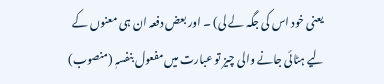یعنی خود اس کی جگہ لے لی) ۔ اور بعض دفعہ ان ہی معنوں کے لیے ہٹائی جانے والی چیز تو عبارت میں مفعول بنفسہٖ (منصوب)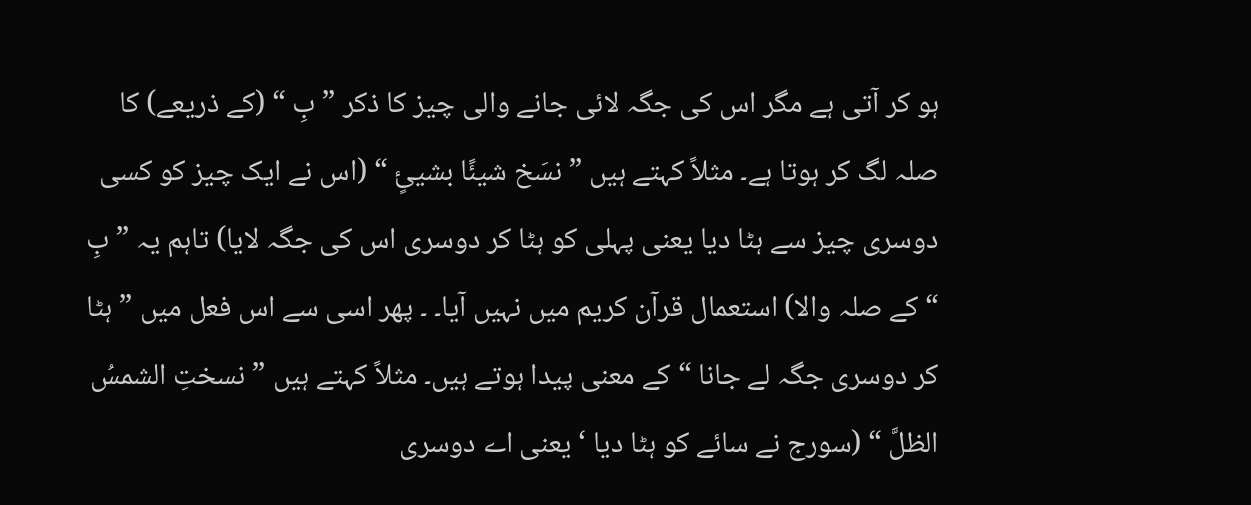ہو کر آتی ہے مگر اس کی جگہ لائی جانے والی چیز کا ذکر ” بِ “ (کے ذریعے) کا صلہ لگ کر ہوتا ہے۔ مثلاً کہتے ہیں ” نسَخ شیئًا بشیئٍ “ (اس نے ایک چیز کو کسی دوسری چیز سے ہٹا دیا یعنی پہلی کو ہٹا کر دوسری اس کی جگہ لایا) تاہم یہ ” بِ “ کے صلہ والا) استعمال قرآن کریم میں نہیں آیا۔ ۔ پھر اسی سے اس فعل میں ” ہٹا کر دوسری جگہ لے جانا “ کے معنی پیدا ہوتے ہیں۔ مثلاً کہتے ہیں ” نسختِ الشمسُ الظلَّ “ (سورج نے سائے کو ہٹا دیا ‘ یعنی اے دوسری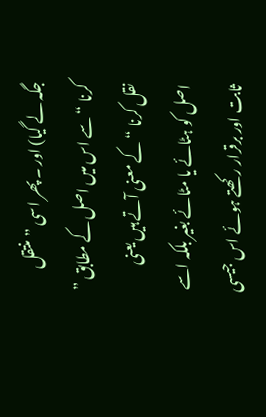جگہ لے گیا) اور ۔ پھر اسی ” منتقل کرنا “ سے اس میں اصل کے مطابق ” نقل کرنا “ کے معنی آتے ہیں یعنی اصل کو ہٹائے یا مٹائے بغیر بلکہ اسے ثابت اور برقرار رکھتے ہوئے اس جیسی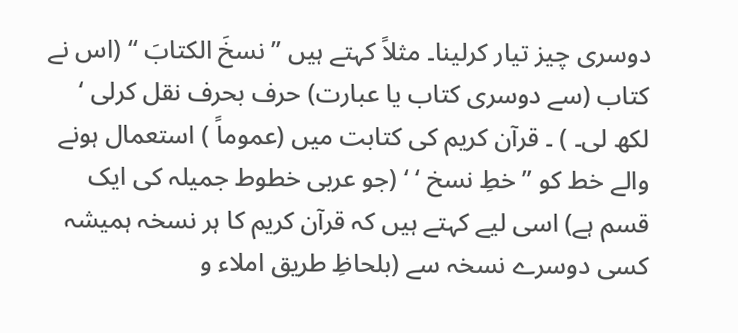دوسری چیز تیار کرلینا۔ مثلاً کہتے ہیں ” نسخَ الکتابَ “ (اس نے کتاب (سے دوسری کتاب یا عبارت) حرف بحرف نقل کرلی ‘ لکھ لی۔ ) ۔ قرآن کریم کی کتابت میں (عموماً ) استعمال ہونے والے خط کو ” خطِ نسخ ‘ ‘ (جو عربی خطوط جمیلہ کی ایک قسم ہے) اسی لیے کہتے ہیں کہ قرآن کریم کا ہر نسخہ ہمیشہ کسی دوسرے نسخہ سے (بلحاظِ طریق املاء و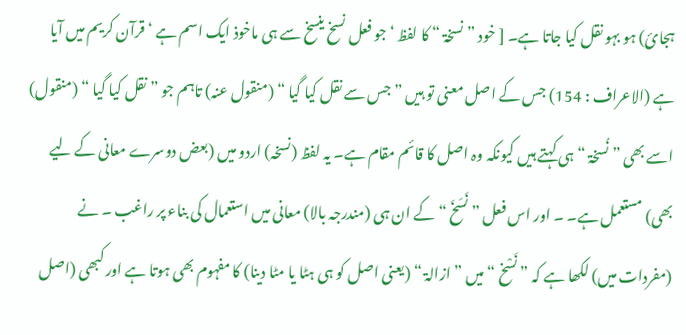ہجائ) ہو بہو نقل کیا جاتا ہے۔ [ خود ” نسخۃ “ کا لفظ ‘ جو فعل نسخ ینسخ سے ہی ماخوذ ایک اسم ہے ‘ قرآن کریم میں آیا ہے (الاعراف : 154) جس کے اصل معنی تو ہیں ” جس سے نقل کیا گیا “ (منقول عنہ) تاہم جو ” نقل کیا گیا “ (منقول) اسے بھی ” نُسخۃ “ ہی کہتے ہیں کیونکہ وہ اصل کا قائم مقام ہے۔ یہ لفظ (نسخہ) اردو میں (بعض دوسرے معانی کے لیے بھی) مستعمل ہے۔ ۔ اور اس فعل ” نَسَخَ “ کے ان ہی (مندرجہ بالا) معانی میں استعمال کی بناء پر راغب ۔ نے (مفردات میں) لکھا ہے کہ ” نَسْخ “ میں ” ازالۃ “ (یعنی اصل کو ہی ہٹا یا مٹا دینا) کا مفہوم بھی ہوتا ہے اور کبھی (اصل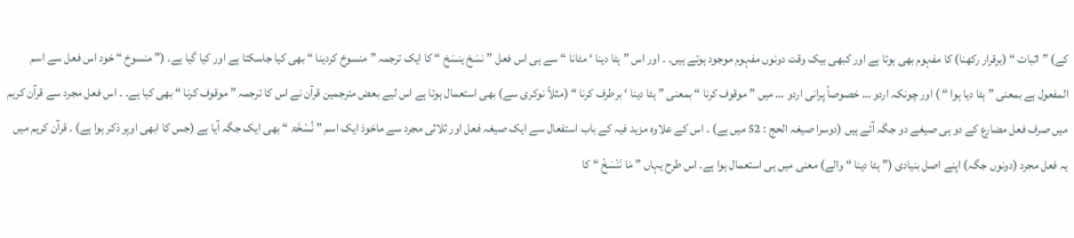کے) ” اثبات “ (برقرار رکھنا) کا مفہوم بھی ہوتا ہے اور کبھی بیک وقت دونوں مفہوم موجود ہوتے ہیں۔ ۔ اور اس ” ہٹا دینا ‘ مٹانا “ سے ہی اس فعل ” نسَخ ینسَخ “ کا ایک ترجمہ ” منسوخ کردینا “ بھی کیا جاسکتا ہے اور کیا گیا ہے۔ (” منسوخ “ خود اس فعل سے اسم المفعول ہے بمعنی ” ہٹا دیا ہوا “ ) اور چونکہ اردو … خصوصاً پرانی اردو … میں ” موقوف کرنا “ بمعنی ” ہٹا دینا ‘ برطرف کرنا “ (مثلاً نوکری سے) بھی استعمال ہوتا ہے اس لیے بعض مترجمین قرآن نے اس کا ترجمہ ” موقوف کرنا “ بھی کیا ہے۔ ۔ اس فعل مجرد سے قرآن کریم میں صرف فعل مضارع کے دو ہی صیغے دو جگہ آئے ہیں (دوسرا صیغہ الحج : 52 میں ہے) ۔ اس کے علاوہ مزید فیہ کے باب استفعال سے ایک صیغہ فعل اور ثلاثی مجرد سے ماخوذ ایک اسم ” نُسْخَۃ “ بھی ایک جگہ آیا ہے (جس کا ابھی اوپر ذکر ہوا ہے) ۔ قرآن کریم میں یہ فعل مجرد (دونوں جگہ) اپنے اصل بنیادی (” ہٹا دینا “ والے) معنی میں ہی استعمال ہوا ہے۔ اس طرح یہاں ” مَا نَنْسَخْ “ کا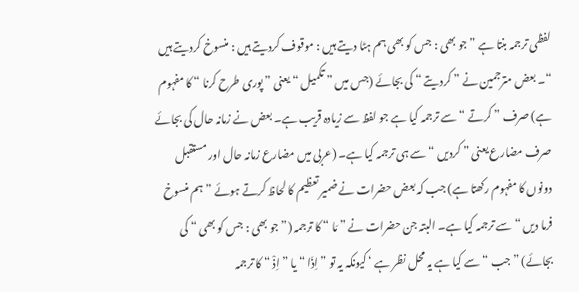لفظی ترجمہ بنتا ہے ” جو بھی : جس کو بھی ہم ہٹا دیتے ہیں : موقوف کردیتے ہیں : منسوخ کردیتے ہیں “۔ بعض مترجمین نے ” کردیتے “ کی بجائے (جس میں ” تکمیل “ یعنی ” پوری طرح کرنا “ کا مفہوم ہے) صرف ” کرتے “ سے ترجمہ کیا ہے جو لفظ سے زیادہ قریب ہے۔ بعض نے زمانہ حال کی بجائے صرف مضارع یعنی ” کردیں “ سے ہی ترجمہ کیا ہے۔ (عربی میں مضارع زمانہ حال اور مستقبل دونوں کا مفہوم رکھتا ہے) جب کہ بعض حضرات نے ضمیر تعظیم کا لحاظ کرتے ہوئے ” ہم منسوخ فرما دیں “ سے ترجمہ کیا ہے۔ البتہ جن حضرات نے ” مَا “ کا ترجمہ (” جو بھی : جس کو بھی “ کی بجائے) ” جب “ سے کیا ہے یہ محل نظر ہے ‘ کیونکہ یہ تو ” اِذَا “ یا ” اِذْ “ کا ترجمہ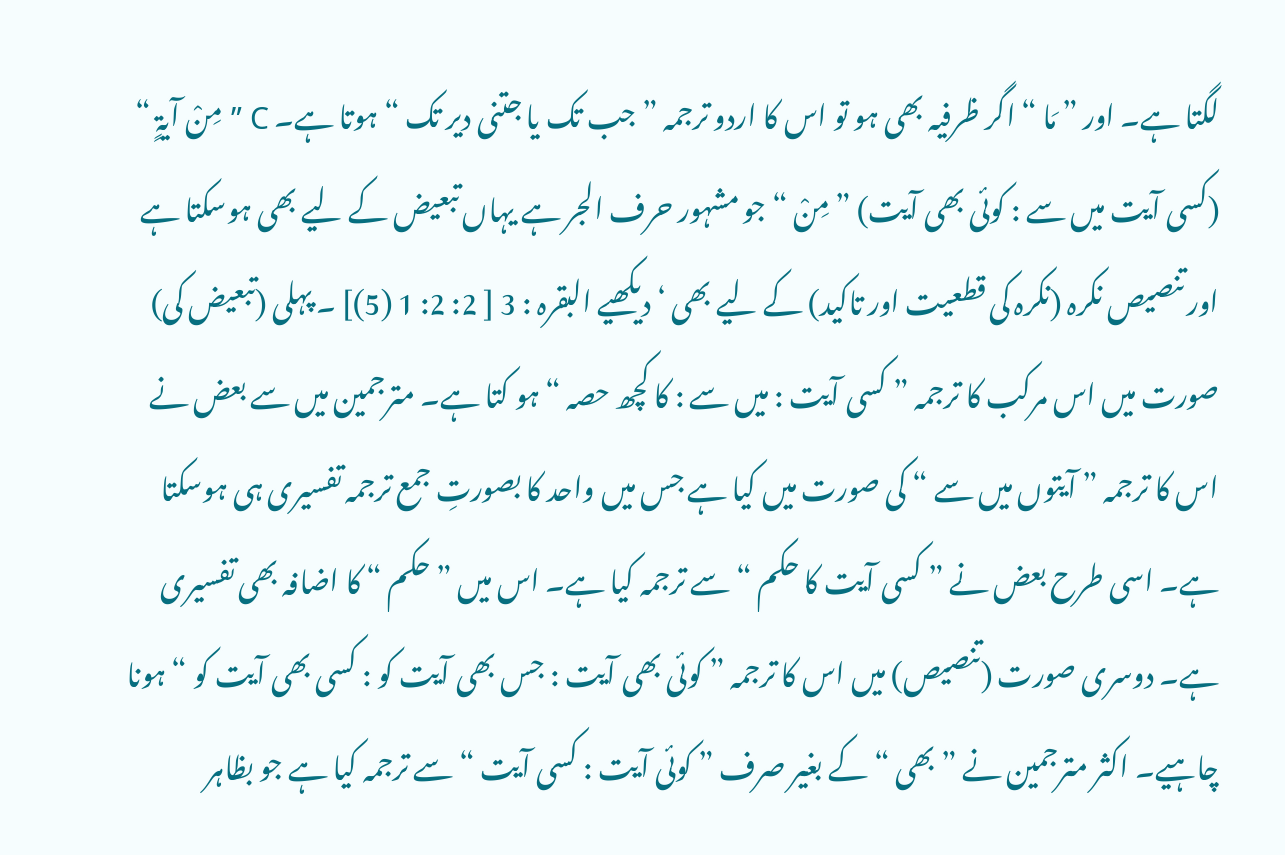لگتا ہے۔ اور ” مَا “ اگر ظرفیہ بھی ہو تو اس کا اردو ترجمہ ” جب تک یا جتنی دیر تک “ ہوتا ہے۔ C ” مِنْ آیۃٍ “ (کسی آیت میں سے : کوئی بھی آیت) ” مِنْ “ جو مشہور حرف الجر ہے یہاں تبعیض کے لیے بھی ہوسکتا ہے اور تنصیص نکرہ (نکرہ کی قطعیت اور تاکید) کے لیے بھی ‘ دیکھیے البقرہ : 3 [ 2: 2: 1 (5)] ۔ پہلی (تبعیض کی) صورت میں اس مرکب کا ترجمہ ” کسی آیت : میں سے : کا کچھ حصہ “ ہو کتا ہے۔ مترجمین میں سے بعض نے اس کا ترجمہ ” آیتوں میں سے “ کی صورت میں کیا ہے جس میں واحد کا بصورتِ جمع ترجمہ تفسیری ہی ہوسکتا ہے۔ اسی طرح بعض نے ” کسی آیت کا حکم “ سے ترجمہ کیا ہے۔ اس میں ” حکم “ کا اضافہ بھی تفسیری ہے۔ دوسری صورت (تنصیص) میں اس کا ترجمہ ” کوئی بھی آیت : جس بھی آیت کو : کسی بھی آیت کو “ ہونا چاہیے۔ اکثر مترجمین نے ” بھی “ کے بغیر صرف ” کوئی آیت : کسی آیت “ سے ترجمہ کیا ہے جو بظاہر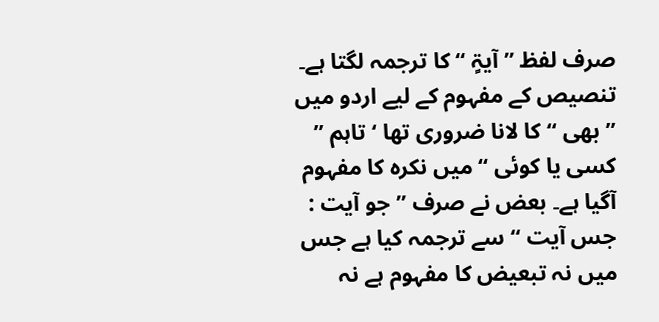صرف لفظ ” آیۃٍ “ کا ترجمہ لگتا ہے۔ تنصیص کے مفہوم کے لیے اردو میں ” بھی “ کا لانا ضروری تھا ‘ تاہم ” کسی یا کوئی “ میں نکرہ کا مفہوم آگیا ہے۔ بعض نے صرف ” جو آیت : جس آیت “ سے ترجمہ کیا ہے جس میں نہ تبعیض کا مفہوم ہے نہ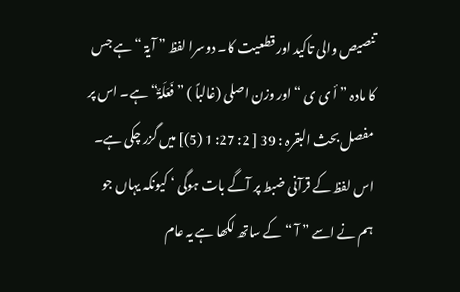تنصیص والی تاکید اور قطعیت کا۔ دوسرا لفظ ” آیۃ “ ہے جس کا مادہ ” أ ی ی “ اور وزن اصلی (غالباً ) ” فَعَلَۃٌ“ ہے۔ اس پر مفصل بحث البقرہ : 39 [ 2: 27: 1 (5)] میں گزر چکی ہے۔ اس لفظ کے قرآنی ضبط پر آگے بات ہوگی ‘ کیونکہ یہاں جو ہم نے اسے ” آ “ کے ساتھ لکھا ہے یہ عام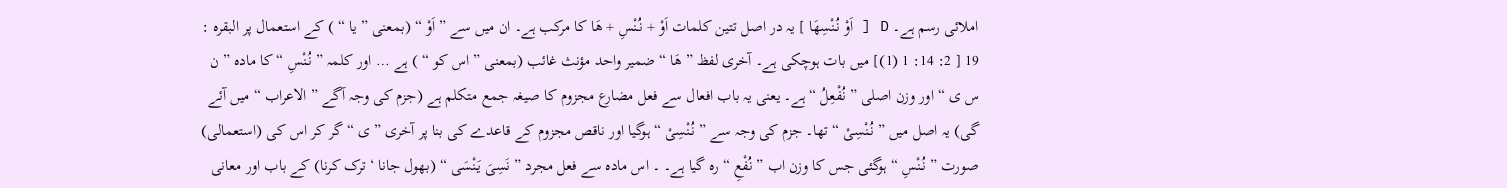املائی رسم ہے۔ D [ اَوْ نُنْسِھَا ] یہ در اصل تتین کلمات اَوْ + نُنْسِ + ھَا کا مرکب ہے۔ ان میں سے ” اَوْ “ (بمعنی ” یا “ ) کے استعمال پر البقرہ : 19 [ 2: 14: 1 (1)] میں بات ہوچکی ہے۔ آخری لفظ ” ھَا “ ضمیر واحد مؤنث غائب (بمعنی ” اس کو “ ) ہے … اور کلمہ ” نُنْسِ “ کا مادہ ” ن س ی “ اور وزن اصلی ” نُفْعِلُ “ ہے۔ یعنی یہ باب افعال سے فعل مضارع مجزوم کا صیغہ جمع متکلم ہے (جزم کی وجہ آگے ” الاعراب “ میں آئے گی) یہ اصل میں ” نُنْسِیْ “ تھا۔ جزم کی وجہ سے ” نُنْسِیْ “ ہوگیا اور ناقص مجزوم کے قاعدے کی بنا پر آخری ” ی “ گر کر اس کی (استعمالی) صورت ” نُنْسِ “ ہوگئی جس کا وزن اب ” نُفْعِ “ رہ گیا ہے۔ ۔ اس مادہ سے فعل مجرد ” نَسِیَ یَنْسَی “ (بھول جانا ‘ ترک کرنا) کے باب اور معانی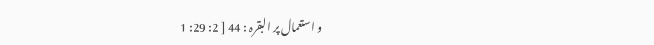و استعمال پر البقرہ : 44 [ 2: 29: 1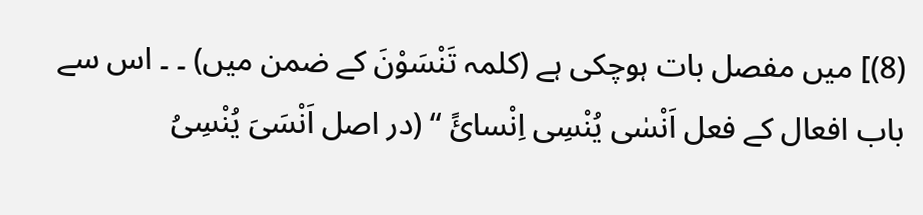(8)] میں مفصل بات ہوچکی ہے (کلمہ تَنْسَوْنَ کے ضمن میں) ۔ ۔ اس سے باب افعال کے فعل اَنْسٰی یُنْسِی اِنْسائً “ (در اصل اَنْسَیَ یُنْسِیُ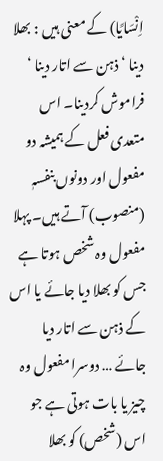اِنْسَایًا) کے معنی ہیں : بھلا دینا ‘ ذہن سے اتار دینا ‘ فراموش کردینا۔ اس متعدی فعل کے ہمیشہ دو مفعول اور دونوں بنفسہٖ (منصوب) آتے ہیں۔ پہلا مفعول وہ شخص ہوتا ہے جس کو بھلا دیا جائے یا اس کے ذہن سے اتار دیا جائے … دوسرا مفعول وہ چیز یا بات ہوتی ہے جو اس (شخص) کو بھلا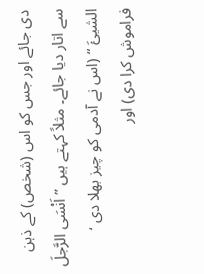دی جائے اور جس کو اس (شخص) کے ذہن سے اتار دیا جائے۔ مثلاً کہتے ہیں ” اَنْسَی الرَّجلَ الشیئَ “ (اس نے آدمی کو چیز بھلا دی ‘ فراموش کرا دی) اور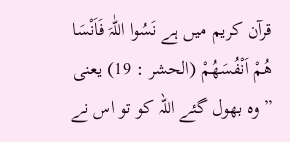قرآن کریم میں ہے نَسُوا اللّٰہَ فَاَنْسَا ھُمْ اَنْفُسَھُمْ (الحشر : 19) یعنی ” وہ بھول گئے اللہ کو تو اس نے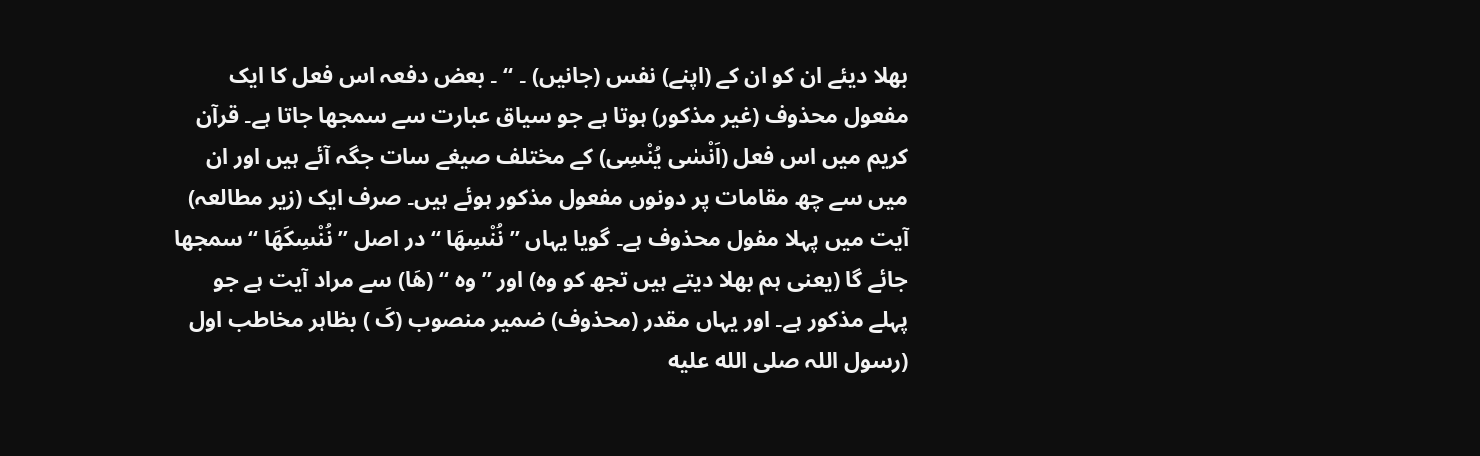بھلا دیئے ان کو ان کے (اپنے) نفس (جانیں) ۔ “ ۔ بعض دفعہ اس فعل کا ایک مفعول محذوف (غیر مذکور) ہوتا ہے جو سیاق عبارت سے سمجھا جاتا ہے۔ قرآن کریم میں اس فعل (اَنْسٰی یُنْسِی) کے مختلف صیغے سات جگہ آئے ہیں اور ان میں سے چھ مقامات پر دونوں مفعول مذکور ہوئے ہیں۔ صرف ایک (زیر مطالعہ) آیت میں پہلا مفول محذوف ہے۔ گویا یہاں ” نُنْسِھَا “ در اصل ” نُنْسِکَھَا “ سمجھا جائے گا (یعنی ہم بھلا دیتے ہیں تجھ کو وہ) اور ” وہ “ (ھَا) سے مراد آیت ہے جو پہلے مذکور ہے۔ اور یہاں مقدر (محذوف) ضمیر منصوب (کَ ) بظاہر مخاطب اول (رسول اللہ صلى الله عليه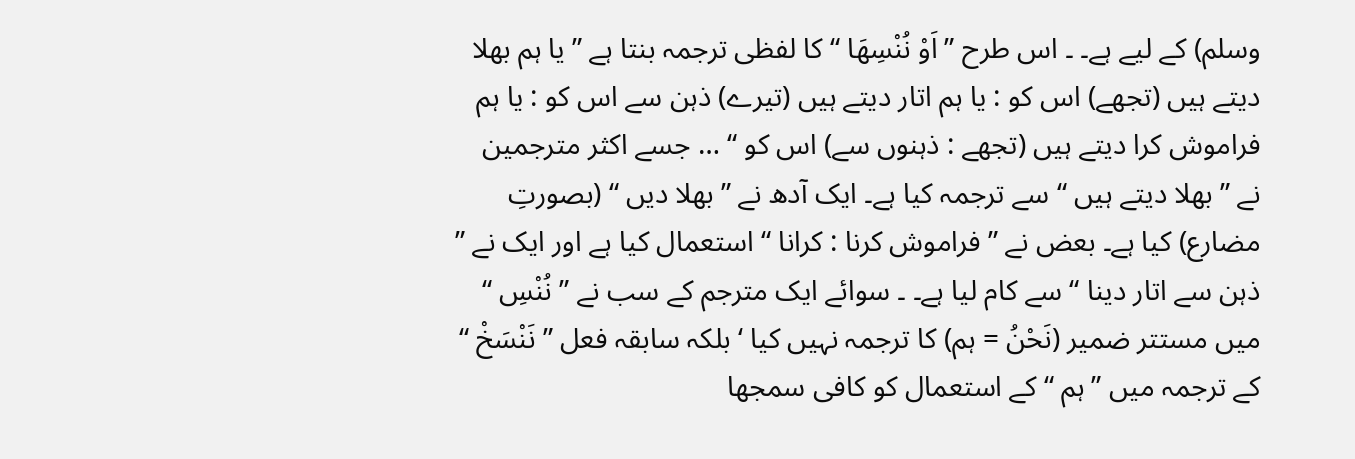وسلم) کے لیے ہے۔ ۔ اس طرح ” اَوْ نُنْسِھَا “ کا لفظی ترجمہ بنتا ہے ” یا ہم بھلا دیتے ہیں (تجھے) اس کو : یا ہم اتار دیتے ہیں (تیرے) ذہن سے اس کو : یا ہم فراموش کرا دیتے ہیں (تجھے : ذہنوں سے) اس کو “ … جسے اکثر مترجمین نے ” بھلا دیتے ہیں “ سے ترجمہ کیا ہے۔ ایک آدھ نے ” بھلا دیں “ (بصورتِ مضارع) کیا ہے۔ بعض نے ” فراموش کرنا : کرانا “ استعمال کیا ہے اور ایک نے ” ذہن سے اتار دینا “ سے کام لیا ہے۔ ۔ سوائے ایک مترجم کے سب نے ” نُنْسِ “ میں مستتر ضمیر (نَحْنُ = ہم) کا ترجمہ نہیں کیا ‘ بلکہ سابقہ فعل ” نَنْسَخْ “ کے ترجمہ میں ” ہم “ کے استعمال کو کافی سمجھا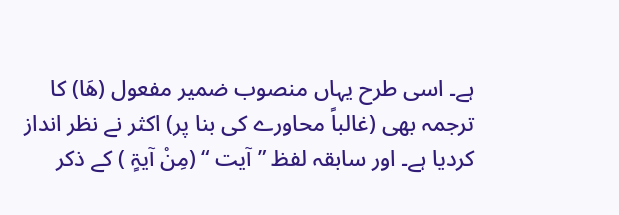ہے۔ اسی طرح یہاں منصوب ضمیر مفعول (ھَا) کا ترجمہ بھی (غالباً محاورے کی بنا پر) اکثر نے نظر انداز کردیا ہے۔ اور سابقہ لفظ ” آیت “ (مِنْ آیۃٍ ) کے ذکر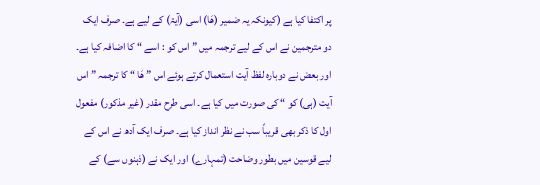پر اکتفا کیا ہے (کیونکہ یہ ضمیر (ھَا) اسی (آیۃ) کے لیے ہے۔ صرف ایک دو مترجمین نے اس کے لیے ترجمہ میں ” اس کو : اسے “ کا اضافہ کیا ہے۔ اور بعض نے دوبارہ لفظ آیت استعمال کرتے ہوئے اس ” ھَا “ کا ترجمہ ” اس آیت (ہی) کو “ کی صورت میں کیا ہے۔ اسی طرح مقدر (غیر مذکور) مفعول اول کا ذکر بھی قریباً سب نے نظر انداز کیا ہے۔ صرف ایک آدھ نے اس کے لیے قوسین میں بطور وضاحت (تمہارے) اور ایک نے (ذہنوں سے) کے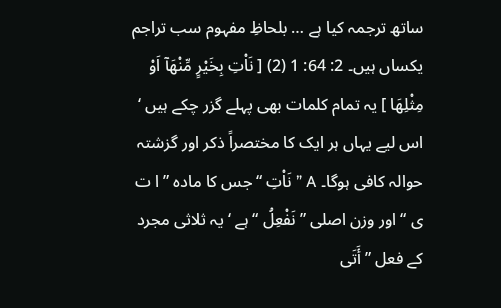ساتھ ترجمہ کیا ہے … بلحاظِ مفہوم سب تراجم یکساں ہیں۔ 2: 64: 1 (2) [ نَاْتِ بِخَیْرٍ مِّنْھَآ اَوْ مِثْلِھَا ] یہ تمام کلمات بھی پہلے گزر چکے ہیں ‘ اس لیے یہاں ہر ایک کا مختصراً ذکر اور گزشتہ حوالہ کافی ہوگا۔ A ” نَاْتِ “ جس کا مادہ ” ا ت ی “ اور وزن اصلی ” نَفْعِلُ “ ہے ‘ یہ ثلاثی مجرد کے فعل ” أَتَی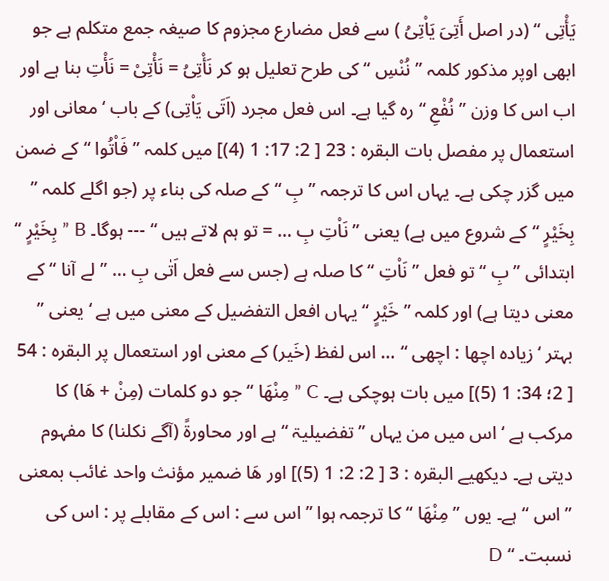یَأْتِی “ (در اصل أَتِیَ یَاْتِیُ ) سے فعل مضارع مجزوم کا صیغہ جمع متکلم ہے جو ابھی اوپر مذکور کلمہ ” نُنْسِ “ کی طرح تعلیل ہو کر نَأْتِیُ = نَأْتِیْ = نَأْتِ بنا ہے اور اب اس کا وزن ” نُفْعِ “ رہ گیا ہے۔ اس فعل مجرد (اَتَی یَاْتِی) کے باب ‘ معانی اور استعمال پر مفصل بات البقرہ : 23 [ 2: 17: 1 (4)] میں کلمہ ” فَاْتُوا “ کے ضمن میں گزر چکی ہے۔ یہاں اس کا ترجمہ ” بِ “ کے صلہ کی بناء پر (جو اگلے کلمہ ” بِخَیْرٍ “ کے شروع میں ہے) یعنی ” نَاْتِ بِ … = تو ہم لاتے ہیں “ --- ہوگا۔ B ” بِخَیْرٍ “ ابتدائی ” بِ “ تو فعل ” نَاْتِ “ کا صلہ ہے (جس سے فعل اَتٰی بِ … ” لے آنا “ کے معنی دیتا ہے) اور کلمہ ” خَیْرٍ “ یہاں افعل التفضیل کے معنی میں ہے ‘ یعنی ” بہتر ‘ زیادہ اچھا : اچھی “ … اس لفظ (خَیر) کے معنی اور استعمال پر البقرہ : 54 [ 2؛ 34: 1 (5)] میں بات ہوچکی ہے۔ C ” مِنْھَا “ جو دو کلمات (مِنْ + ھَا) کا مرکب ہے ‘ اس میں من یہاں ” تفضیلیۃ “ ہے اور محاورۃً (آگے نکلنا) کا مفہوم دیتی ہے۔ دیکھیے البقرہ : 3 [ 2: 2: 1 (5)] اور ھَا ضمیر مؤنث واحد غائب بمعنی ” اس “ ہے۔ یوں ” مِنْھَا “ کا ترجمہ ہوا ” اس سے : اس کے مقابلے پر : اس کی نسبت۔ “ D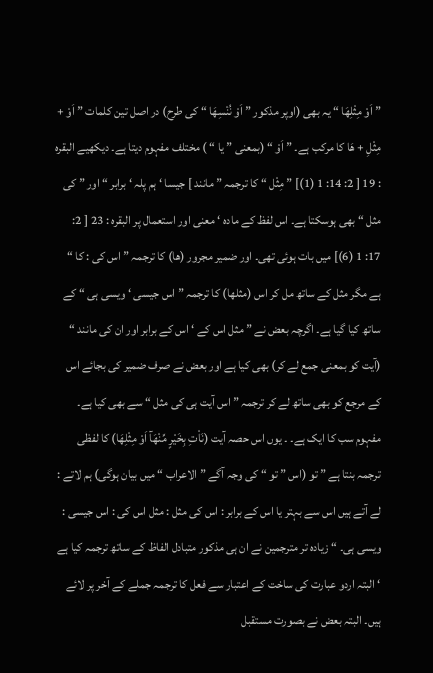” اَوْ مِثْلِھَا “ یہ بھی (اوپر مذکور ” اَوْ نُنْسِھَا “ کی طرح) در اصل تین کلمات ” اَوْ + مِثْلِ + ھَا کا مرکب ہے۔ ” اَوْ “ (بمعنی ” یا “ ) مختلف مفہوم دیتا ہے۔ دیکھیے البقرہ : 19 [ 2: 14: 1 (1)] ” مِثْل “ کا ترجمہ ” مانند ] جیسا ‘ ہم پلہ ‘ برابر “ اور ” کی مثل “ بھی ہوسکتا ہے۔ اس لفظ کے مادہ ‘ معنی اور استعمال پر البقرہ : 23 [ 2: 17: 1 (6)] میں بات ہوئی تھی۔ اور ضمیر مجرور (ھا) کا ترجمہ ” اس کی : کا “ ہے مگر مثل کے ساتھ مل کر اس (مثلھا) کا ترجمہ ” اس جیسی ‘ ویسی ہی “ کے ساتھ کیا گیا ہے۔ اگرچہ بعض نے ” مثل اس کے ‘ اس کے برابر اور ان کی مانند “ (آیت کو بمعنی جمع لے کر) بھی کیا ہے اور بعض نے صرف ضمیر کی بجائے اس کے مرجع کو بھی ساتھ لے کر ترجمہ ” اس آیت ہی کی مثل “ سے بھی کیا ہے۔ مفہوم سب کا ایک ہے۔ ۔ یوں اس حصہ آیت (نَاْتِ بِخَیْرٍ مِّنْھَآ اَوْ مِثْلِھَا) کا لفظی ترجمہ بنتا ہے ” تو (اس ” تو “ کی وجہ آگے ” الاعراب “ میں بیان ہوگی) ہم لاتے : لے آتے ہیں اس سے بہتر یا اس کے برابر : اس کی مثل : مثل اس کی : اس جیسی : ویسی ہی۔ “ زیادہ تر مترجمین نے ان ہی مذکور متبادل الفاظ کے ساتھ ترجمہ کیا ہے ‘ البتہ اردو عبارت کی ساخت کے اعتبار سے فعل کا ترجمہ جملے کے آخر پر لائے ہیں۔ البتہ بعض نے بصورت مستقبل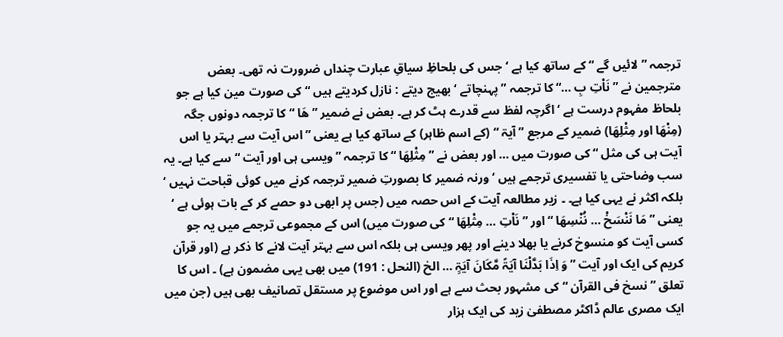ترجمہ ” لائیں گے “ کے ساتھ کیا ہے ‘ جس کی بلحاظِ سیاقِ عبارت چنداں ضرورت نہ تھی۔ بعض مترجمین نے ” نَاْتِ بِ …“ کا ترجمہ ” پہنچاتے ‘ بھیج دیتے : نازل کردیتے ہیں “ کی صورت مین کیا ہے جو بلحاظ مفہوم درست ہے ‘ اگرچہ لفظ سے قدرے ہٹ کر ہے۔ بعض نے ضمیر ” ھَا “ کا ترجمہ دونوں جگہ (مِنْھَا اور مِثْلِھَا) ضمیر کے مرجع ” آیۃ “ (کے اسم ظاہر) کے ساتھ کیا ہے یعنی ” اس آیت سے بہتر یا اس آیت ہی کی مثل “ کی صورت میں … اور بعض نے ” مِثْلِھَا “ کا ترجمہ ” ویسی ہی اور آیت “ سے کیا ہے۔ یہ سب وضاحتی یا تفسیری ترجمے ہیں ‘ ورنہ ضمیر کا بصورتِ ضمیر ترجمہ کرنے میں کوئی قباحت نہیں ‘ بلکہ اکثر نے یہی کیا ہے۔ ۔ زیر مطالعہ آیت کے اس حصہ میں (جس پر ابھی دو حصے کر کے بات ہوئی ہے ‘ یعنی ” مَا نَنْسَخْ … نُنْسِھَا “ اور ” نَاْتِ … مِثْلِھَا “ کی صورت میں) اس کے مجموعی ترجمے میں یہ جو کسی آیت کو منسوخ کرنے یا بھلا دینے اور پھر ویسی ہی بلکہ اس سے بہتر آیت لانے کا ذکر ہے (اور قرآن کریم کی ایک اور آیت ” وَ اِذَا بَدَّلْنَا آیَۃً مَّکَانَ آیَۃٍ … الخ (النحل : 191) میں بھی یہی مضمون ہے) ۔ اس کا تعلق ” نسخ فی القرآن “ کی مشہور بحث سے ہے اور اس موضوع پر مستقل تصانیف بھی ہیں (جن میں ایک مصری عالم ڈاکٹر مصطفیٰ زید کی ایک ہزار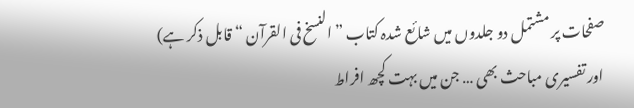صفحات پر مشتمل دو جلدوں میں شائع شدہ کتاب ” النسخ فی القرآن “ قابل ذکر ہے) اور تفسیری مباحث بھی … جن میں بہت کچھ افراط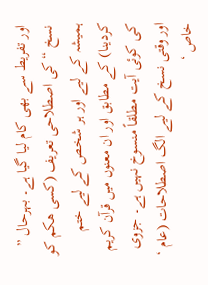اور تفریط سے بھی کام لیا گیا ہے۔ بہرحال ” نسخ “ کی اصطلاحی تعریف (کسی ھکم کو ہمیشہ کے لیے اور ہر شخص کے لیے ختم کردینا) کے مطابق اور ان معنوں میں قرآن کریم کی کوئی آیت مطلقاً منسوخ نہیں ہے۔ جزوی اور وقتی نسخ کے لیے الگ اصطلاحات (عام ‘ خاص ‘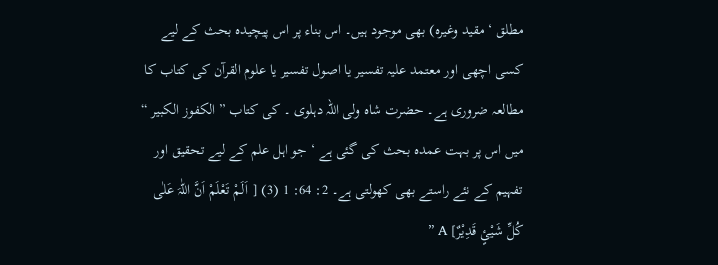مطلق ‘ مقید وغیرہ) بھی موجود ہیں۔ اس بناء پر اس پیچیدہ بحث کے لیے کسی اچھی اور معتمد علیہ تفسیر یا اصول تفسیر یا علوم القرآن کی کتاب کا مطالعہ ضروری ہے۔ حضرت شاہ ولی اللہ دہلوی ۔ کی کتاب ” الکفوز الکبیر “ میں اس پر بہت عمدہ بحث کی گئی ہے ‘ جو اہل علم کے لیے تحقیق اور تفہیم کے نئے راستے بھی کھولتی ہے۔ 2: 64: 1 (3) [ اَلَمْ تَعْلَمْ اَنَّ اللّٰہَ عَلٰی کُلِّ شَیْئٍ قَدِیْرٌ] A ”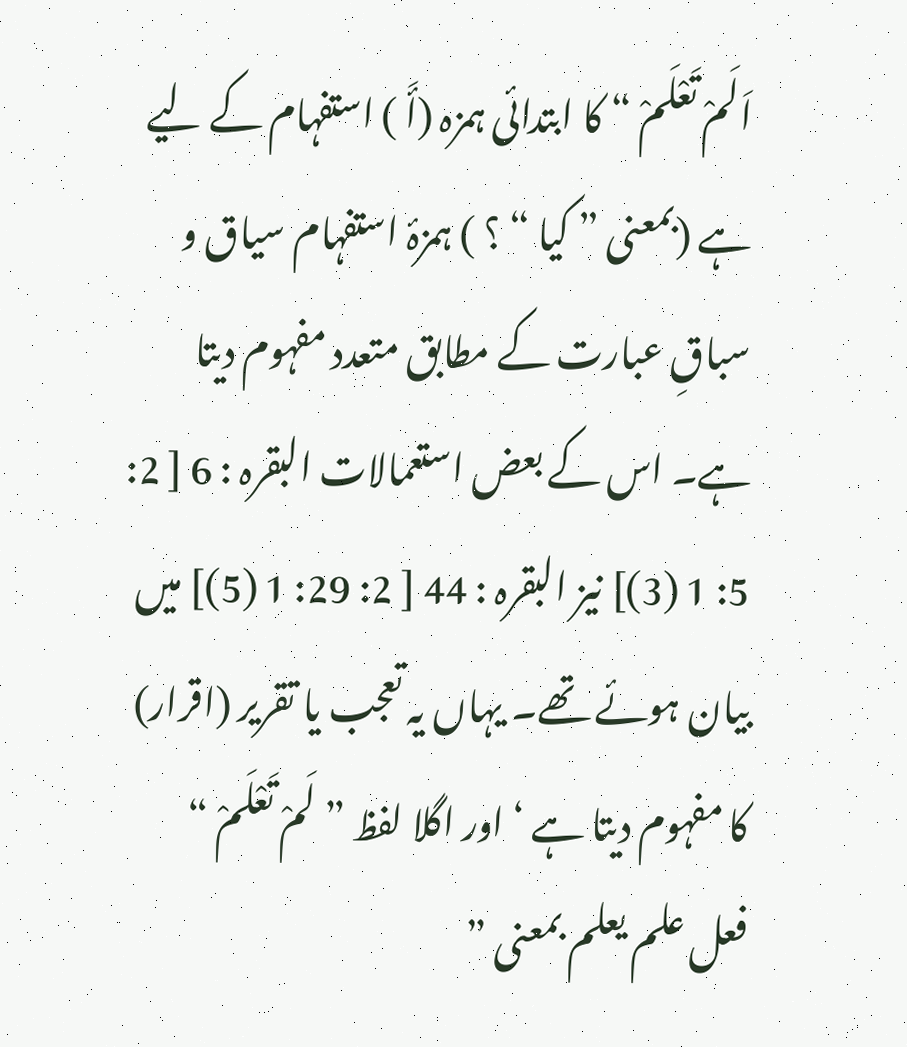اَلَمْ تَعْلَمْ “ کا ابتدائی ہمزہ (أَ ) استفہام کے لیے ہے (بمعنی ” کیا “ ؟ ) ہمزۂ استفہام سیاق و سباقِ عبارت کے مطابق متعدد مفہوم دیتا ہے۔ اس کے بعض استعمالات البقرہ : 6 [ 2: 5: 1 (3)] نیز البقرہ : 44 [ 2: 29: 1 (5)] میں بیان ہوئے تھے۔ یہاں یہ تعجب یا تقریر (اقرار) کا مفہوم دیتا ہے ‘ اور اگلا لفظ ” لَمْ تَعْلَمْ “ فعل علم یعلم بمعنی ”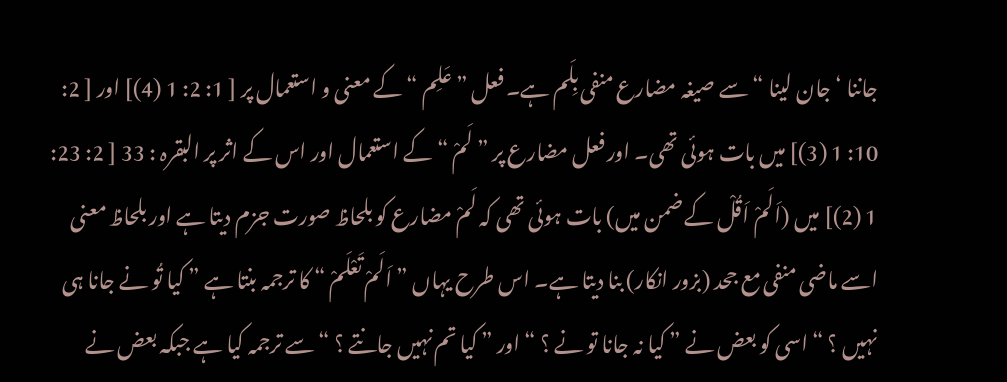جاننا ‘ جان لینا “ سے صیغہ مضارع منفی بِلَم ہے۔ فعل ” عَلِم “ کے معنی و استعمال پر [ 1: 2: 1 (4)] اور [ 2: 10: 1 (3)] میں بات ہوئی تھی۔ اور فعل مضارع پر ” لَمْ “ کے استعمال اور اس کے اثر پر البقرہ : 33 [ 2: 23: 1 (2)] میں (اَلَمْ اَقُلْ کے ضمن میں) بات ہوئی تھی کہ لَمْ مضارع کو بلحاظ صورت جزم دیتا ہے اور بلحاظ معنی اسے ماضی منفی مع جحد (بزور انکار) بنا دیتا ہے۔ اس طرح یہاں ” اَلَمْ تَعْلَمْ “ کا ترجمہ بنتا ہے ” کیا تُو نے جانا ہی نہیں ؟ “ اسی کو بعض نے ” کیا نہ جانا تو نے ؟ “ اور ” کیا تم نہیں جانتے ؟ “ سے ترجمہ کیا ہے جبکہ بعض نے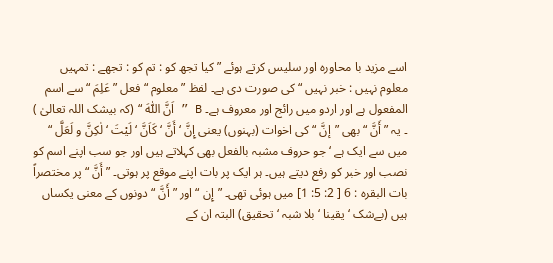اسے مزید با محاورہ اور سلیس کرتے ہوئے ” کیا تجھ کو : تم کو : تجھے : تمہیں معلوم نہیں : خبر نہیں “ کی صورت دی ہے۔ لفظ ” معلوم “ فعل ” عَلِمَ “ سے اسم المفعول ہے اور اردو میں رائج اور معروف ہے۔ B ” اَنَّ اللّٰہَ “ (کہ بیشک اللہ تعالیٰ ) ۔ یہ ” أَنَّ “ بھی ”إنَّ “ کی اخوات (بہنوں) یعنی إِنَّ ‘ أَنَّ ‘ کَاَنَّ ‘ لَیْتَ ‘ لٰکِنَّ و لَعَلَّ “ میں سے ایک ہے ‘ جو حروف مشبہ بالفعل بھی کہلاتے ہیں اور جو سب اپنے اسم کو نصب اور خبر کو رفع دیتے ہیں۔ ہر ایک پر بات اپنے موقع پر ہوتی۔ ” أَنَّ “ پر مختصراً بات البقرہ : 6 [ 2: 5: 1] میں ہوئی تھی۔ ”إِن “ اور ” أَنَّ “ دونوں کے معنی یکساں ہیں (بےشک ‘ یقینا ‘ بلا شبہ ‘ تحقیق) البتہ ان کے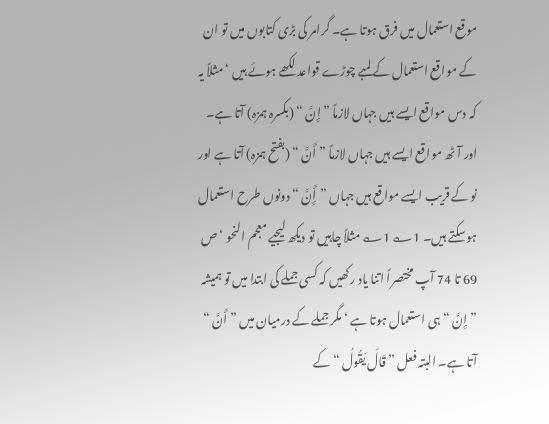موقع استعمال میں فرق ہوتا ہے۔ گرامر کی بڑی کتابوں میں تو ان کے مواقع استعمال کے لمبے چوڑے قواعد لکھے ہوئے ہیں ‘ مثلاً یہ کہ دس مواقع ایسے ہیں جہاں لازماً ”إِنَّ “ (بکسرہ ہمزہ) آتا ہے۔ اور آٹھ مواقع ایسے ہیں جہاں لازماً ” أَنَّ “ (بفتح ہمزہ) آتا ہے اور نو کے قریب ایسے مواقع ہیں جہاں ”إَِٔنَّ “ دونوں طرح استعمال ہوسکتے ہیں۔ 1؎ 1؎ مثلاً چاہیں تو دیکھ لیجیے معجم النحو ‘ ص 69 تا 74 آپ مختصراً اتنا یاد رکھیں کہ کسی جملے کی ابتدا میں تو ہمیشہ ” إِنَّ “ ہی استعمال ہوتا ہے ‘ مگر جملے کے درمیان میں ” أَنَّ “ آتا ہے۔ البتہ فعل ” قَالَ یَقُولُ “ کے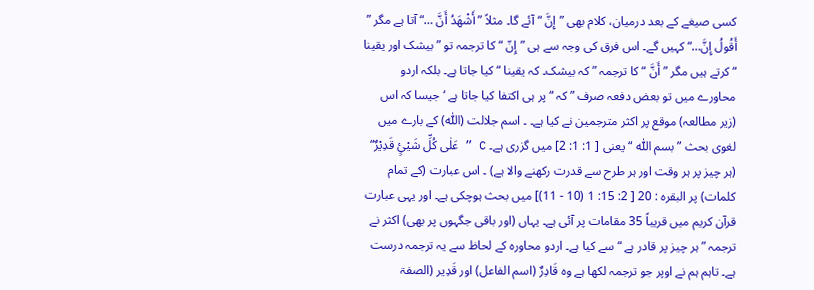کسی صیغے کے بعد درمیان، کلام بھی ”إِنَّ “ آئے گا۔ مثلاً ” أَشْھَدُ أَنَّ …“ آتا ہے مگر ” أَقُولُ إِنَّ…“ کہیں گے۔ اس فرق کی وجہ سے ہی ”إِنّ “ کا ترجمہ تو ” بیشک اور یقینا “ کرتے ہیں مگر ” أَنَّ “ کا ترجمہ ” کہ بیشک۔ کہ یقینا “ کیا جاتا ہے۔ بلکہ اردو محاورے میں تو بعض دفعہ صرف ” کہ “ پر ہی اکتفا کیا جاتا ہے ‘ جیسا کہ اس (زیر مطالعہ) موقع پر اکثر مترجمین نے کیا ہے۔ ۔ اسم جلالت (اللّٰہ) کے بارے میں لغوی بحث ” بسم اللّٰہ “ یعنی [ 1: 1: 2] میں گزری ہے۔ C ” عَلٰی کُلِّ شَیْئٍ قَدِیْرٌ“ (ہر چیز پر ہر وقت اور ہر طرح سے قدرت رکھنے والا ہے) ۔ اس عبارت (کے تمام کلمات) پر البقرہ : 20 [ 2: 15: 1 (10 - 11)] میں بحث ہوچکی ہے۔ اور یہی عبارت قرآن کریم میں قریباً 35 مقامات پر آئی ہے۔ یہاں (اور باقی جگہوں پر بھی) اکثر نے ترجمہ ” ہر چیز پر قادر ہے “ سے کیا ہے۔ اردو محاورہ کے لحاظ سے یہ ترجمہ درست ہے۔ تاہم ہم نے اوپر جو ترجمہ لکھا ہے وہ قَادِرٌ (اسم الفاعل) اور قَدِیر (الصفۃ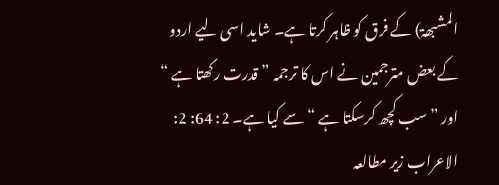المشبھۃ) کے فرق کو ظاہر کرتا ہے۔ شاید اسی لیے اردو کے بعض مترجمین نے اس کا ترجمہ ” قدرت رکھتا ہے “ اور ” سب کچھ کرسکتا ہے “ سے کیا ہے۔ 2: 64: 2: الاعراب زیر مطالعہ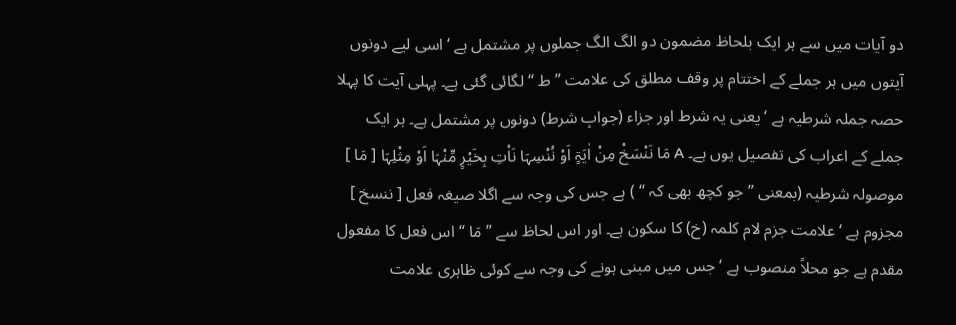دو آیات میں سے ہر ایک بلحاظ مضمون دو الگ الگ جملوں پر مشتمل ہے ‘ اسی لیے دونوں آیتوں میں ہر جملے کے اختتام پر وقف مطلق کی علامت ” ط “ لگائی گئی ہے۔ پہلی آیت کا پہلا حصہ جملہ شرطیہ ہے ‘ یعنی یہ شرط اور جزاء (جوابِ شرط) دونوں پر مشتمل ہے۔ ہر ایک جملے کے اعراب کی تفصیل یوں ہے۔ A مَا نَنْسَخْ مِنْ اٰیَۃٍ اَوْ نُنْسِہَا نَاْتِ بِخَیْرٍ مِّنْہَا اَوْ مِثْلِہَا [ مَا ] موصولہ شرطیہ (بمعنی ” جو کچھ بھی کہ “ ) ہے جس کی وجہ سے اگلا صیغہ فعل [ ننسخ ] مجزوم ہے ‘ علامت جزم لام کلمہ (خ) کا سکون ہے۔ اور اس لحاظ سے ” مَا “ اس فعل کا مفعول مقدم ہے جو محلاً منصوب ہے ‘ جس میں مبنی ہونے کی وجہ سے کوئی ظاہری علامت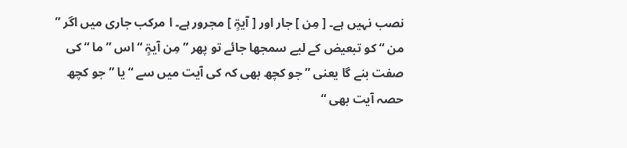نصب نہیں ہے۔ [ مِن ] جار اور [ آیۃٍ ] مجرور ہے۔ ا مرکب جاری میں اگر ” من “ کو تبعیض کے لیے سمجھا جائے تو پھر ” مِن آیۃٍ “ اس ” ما “ کی صفت بنے گا یعنی ” جو کچھ بھی کہ کی آیت میں سے “ یا ” جو کچھ حصہ آیت بھی “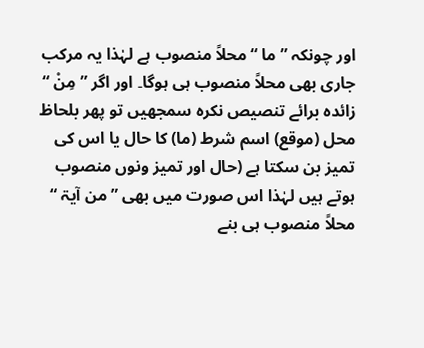اور چونکہ ” ما “ محلاً منصوب ہے لہٰذا یہ مرکب جاری بھی محلاً منصوب ہی ہوگا۔ اور اگر ” مِنْ “ زائدہ برائے تنصیص نکرہ سمجھیں تو پھر بلحاظ محل (موقع) اسم شرط (ما) کا حال یا اس کی تمیز بن سکتا ہے (حال اور تمیز ونوں منصوب ہوتے ہیں لہٰذا اس صورت میں بھی ” من آیۃ “ محلاً منصوب ہی بنے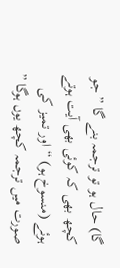گا) حال ہو تو ترجمہ بنے گا ” جو کچھ بھی کہ کوئی بھی آیت ہوتے ہوئے (منسوخ ہو) “ اور تمیز کی صورت میں ترجمہ کچھ یوں ہوگا ”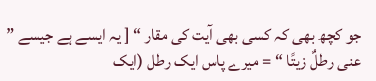جو کچھ بھی کہ کسی بھی آیت کی مقار “ [ یہ ایسے ہے جیسے ” عنی رطلٌ زیتًا “ = میرے پاس ایک رطل (ایک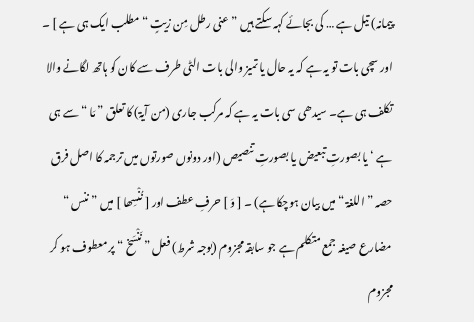پیمانہ) تیل ہے … کی بجائے کہہ سکتے ہیں ” عنی رطل مِن زیتٍ “ مطلب ایک ہی ہے ] ۔ اور سچی بات تو یہ ہے کہ یہ حال یا تمیز والی بات الٹی طرف سے کان کو ہاتھ لگانے والا تکلف ہی ہے۔ سیدھی سی بات یہ ہے کہ مرکب جاری (من آیۃ) کا تعلق ” مَا “ سے ہی ہے ‘ یا بصورتِ تبعیض یا بصورتِ تنصیص (اور دونوں صورتوں میں ترجمہ کا اصل فرق حصہ ” اللغۃ “ میں بیان ہوچکا ہے) ۔ [ وَ ] حرفِ عطف اور [ نُنْسِھا ] میں ” ننس “ مضارع صیغہ جمع متکلم ہے جو سابقہ مجزوم (بوجہ شرط) فعل ” نَنْسَخ “ پر معطوف ہو کر مجزوم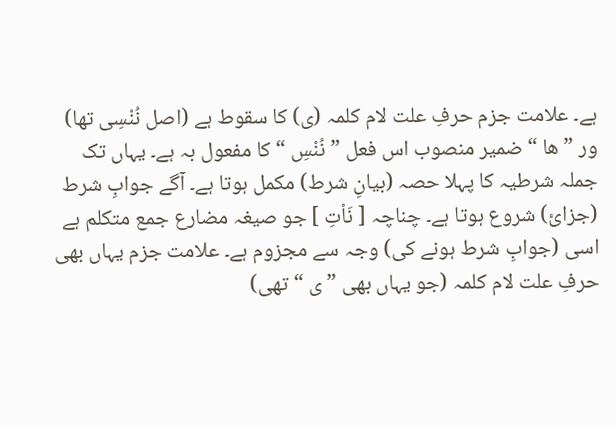ہے۔ علامت جزم حرفِ علت لام کلمہ (ی) کا سقوط ہے (اصل نُنْسِی تھا) ور ” ھا “ ضمیر منصوب اس فعل ” نُنْسِ “ کا مفعول بہ ہے۔ یہاں تک جملہ شرطیہ کا پہلا حصہ (بیانِ شرط) مکمل ہوتا ہے۔ آگے جوابِ شرط (جزائ) شروع ہوتا ہے۔ چناچہ [ نَاْتِ ] جو صیغہ مضارع جمع متکلم ہے اسی (جوابِ شرط ہونے کی) وجہ سے مجزوم ہے۔ علامت جزم یہاں بھی حرفِ علت لام کلمہ (جو یہاں بھی ” ی “ تھی)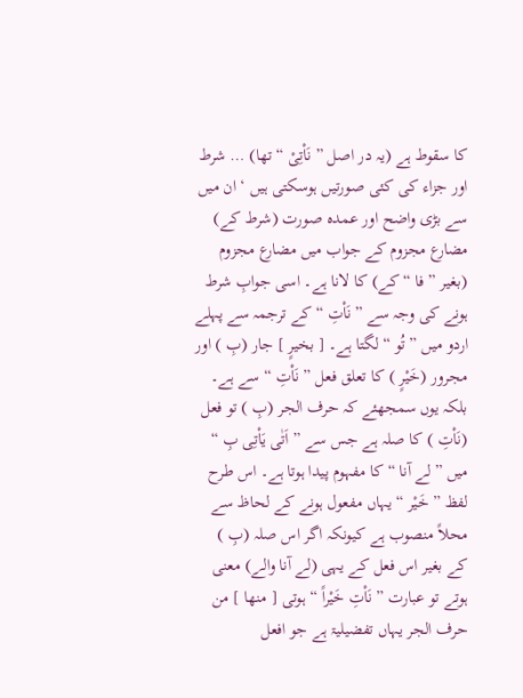کا سقوط ہے (یہ در اصل ” نَاْتِیْ “ تھا) … شرط اور جزاء کی کئی صورتیں ہوسکتی ہیں ‘ ان میں سے بڑی واضح اور عمدہ صورت (شرط کے) مضارع مجزوم کے جواب میں مضارع مجزوم (بغیر ” فا “ کے) کا لانا ہے۔ اسی جوابِ شرط ہونے کی وجہ سے ” نَاْتِ “ کے ترجمہ سے پہلے اردو میں ” تُو “ لگتا ہے۔ [ بخیرٍ ] جار (بِ ) اور مجرور (خَیْرٍ ) کا تعلق فعل ” نَاْتِ “ سے ہے۔ بلکہ یوں سمجھئے کہ حرف الجر (بِ ) تو فعل (نَاْتِ ) کا صلہ ہے جس سے ” اَتٰی یَاْتِی بِ “ میں ” لے آنا “ کا مفہوم پیدا ہوتا ہے۔ اس طرح لفظ ” خَیْر “ یہاں مفعول ہونے کے لحاظ سے محلاً منصوب ہے کیونکہ اگر اس صلہ (بِ ) کے بغیر اس فعل کے یہی (لے آنا والے) معنی ہوتے تو عبارت ” نَاْتِ خَیْراً “ ہوتی [ منھا ] من حرف الجر یہاں تفضیلیۃ ہے جو افعل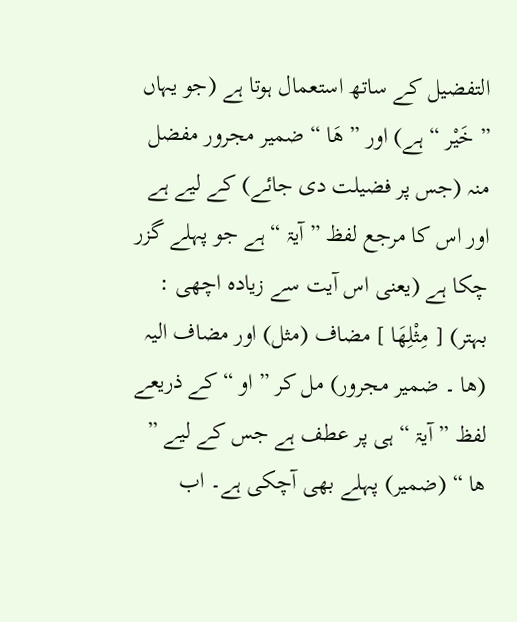التفضیل کے ساتھ استعمال ہوتا ہے (جو یہاں ” خَیْر “ ہے) اور ” ھَا “ ضمیر مجرور مفضل منہ (جس پر فضیلت دی جائے) کے لیے ہے اور اس کا مرجع لفظ ” آیۃ “ ہے جو پہلے گزر چکا ہے (یعنی اس آیت سے زیادہ اچھی : بہتر) [ مِثْلِھَا ] مضاف (مثل) اور مضاف الیہ (ھا ۔ ضمیر مجرور) مل کر ” او “ کے ذریعے لفظ ” آیۃ “ ہی پر عطف ہے جس کے لیے ” ھا “ (ضمیر) پہلے بھی آچکی ہے۔ اب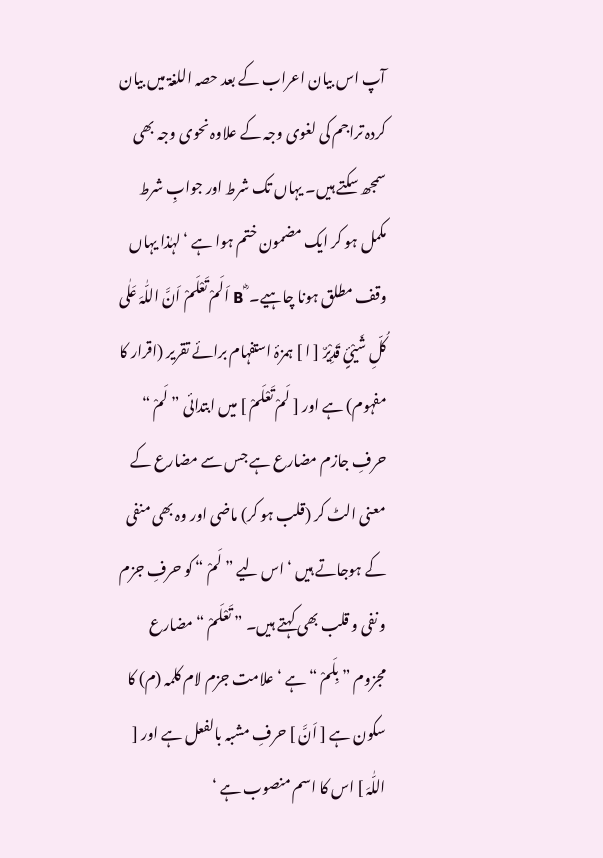آپ اس بیان اعراب کے بعد حصہ اللغۃ میں بیان کردہ تراجم کی لغوی وجہ کے علاوہ نحوی وجہ بھی سمجھ سکتے ہیں۔ یہاں تک شرط اور جوابِ شرط مکمل ہو کر ایک مضمون ختم ہوا ہے ‘ لہٰذا یہاں وقف مطلق ہونا چاہیے۔ ؓ B اَلَمْ تَعْلَمْ اَنَّ اللّٰہَ عَلٰی کُلِّ شَیْئٍ قَدِیْرٌ [ ا ] ہمزۂ استفہام برائے تقریر (اقرار کا مفہوم) ہے اور [ لَمْ تَعْلَمْ ] میں ابتدائی ” لَمْ “ حرفِ جازم مضارع ہے جس سے مضارع کے معنی الٹ کر (قلب ہو کر) ماضی اور وہ بھی منفی کے ہوجاتے ہیں ‘ اس لیے ” لَمْ “ کو حرفِ جزم و نفی و قلب بھی کہتے ہیں۔ ” تَعْلَمْ “ مضارع مجزوم ” بِلَمْ “ ہے ‘ علامت جزم لام کلمہ (م) کا سکون ہے [ اَنَّ ] حرفِ مشبہ بالفعل ہے اور [ اللّٰہَ ] اس کا اسم منصوب ہے ‘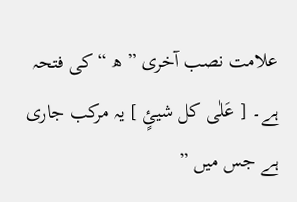علامت نصب آخری ” ھ “ کی فتحہ ہے۔ [ عَلٰی کل شیئٍ ] یہ مرکب جاری ہے جس میں ”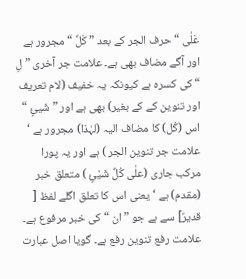عَلٰی “ حرف الجر کے بعد ” کّلِّ “ مجرور ہے اور آگے مضاف بھی ہے۔ علامت جر آخری ” لِ “ کی کسرہ ہے کیونکہ یہ خفیف (لام تعریف اور تنوین کے کے بغیر) بھی ہے اور ” شَیئٍ “ اس (کُل) کا مضاف الیہ (لہٰذا) مجرور ہے ‘ علامت جر تنوین الجر ) ہے اور یہ پورا مرکب جاری (علٰی کُلِّ شَیْئٍ ) متعلق خبر (مقدم) ہے ‘ یعنی اس کا تعلق اگلے لفظ [ قدیرٌ] سے ہے جو ” ان “ کی خبر مرفوع ہے۔ علامت رفع تنوین رفع ہے۔ گویا اصل عبارت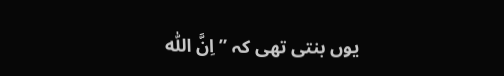یوں بنتی تھی کہ ” اِنَّ اللّٰہ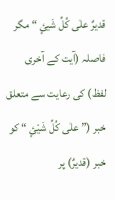قدیرٌ علٰی کُلِّ شَیئٍ “ مگر فاصلہ (آیت کے آخری لفظ) کی رعایت سے متعلق خبر (” علٰی کُلِّ شَیْئٍ “ کو خبر (قدیرٌ) پر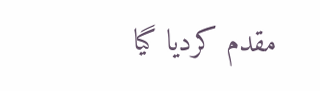مقدم کردیا گیا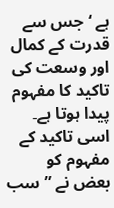ہے ‘ جس سے قدرت کے کمال اور وسعت کی تاکید کا مفہوم پیدا ہوتا ہے۔ اسی تاکید کے مفہوم کو بعض نے ” سب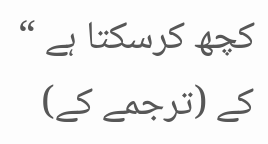کچھ کرسکتا ہے “ کے (ترجمے کے)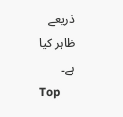ذریعے ظاہر کیا ہے۔
Top